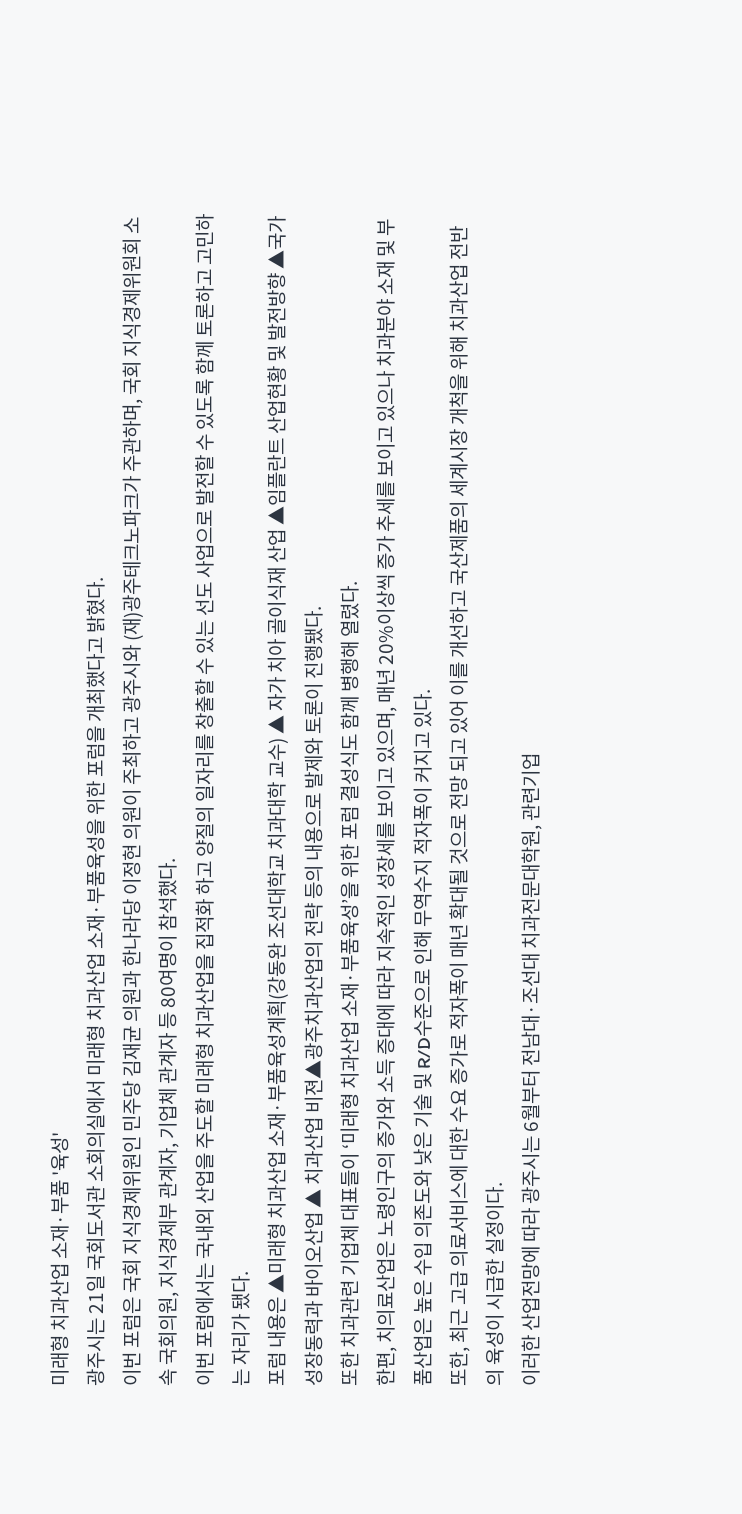미래형 치과산업 소재·부품 '육성'
광주시는 21일 국회도서관 소회의실에서 미래형 치과산업 소재·부품육성을 위한 포럼을 개최했다고 밝혔다.
이번 포럼은 국회 지식경제위원인 민주당 김재균 의원과 한나라당 이정현 의원이 주최하고 광주시와 (재)광주테크노파크가 주관하며, 국회 지식경제위원회 소속 국회의원, 지식경제부 관계자, 기업체 관계자 등 80여명이 참석했다.
이번 포럼에서는 국내외 산업을 주도할 미래형 치과산업을 집적화 하고 양질의 일자리를 창출할 수 있는 선도 사업으로 발전할 수 있도록 함께 토론하고 고민하는 자리가 됐다.
포럼 내용은 ▲미래형 치과산업 소재·부품육성계획(강동완 조선대학교 치과대학 교수) ▲ 자가 치아 골이식재 산업 ▲임플란트 산업현황 및 발전방향 ▲국가 성장동력과 바이오산업 ▲ 치과산업 비젼▲광주치과산업의 전략 등의 내용으로 발제와 토론이 진행됐다.
또한 치과관련 기업체 대표들이 ‘미래형 치과산업 소재·부품육성’을 위한 포럼 결성식도 함께 병행해 열렸다.
한편, 치의료산업은 노령인구의 증가와 소득 증대에 따라 지속적인 성장세를 보이고 있으며, 매년 20%이상씩 증가 추세를 보이고 있으나 치과분야 소재 및 부품산업은 높은 수입 의존도와 낮은 기술 및 R/D수준으로 인해 무역수지 적자폭이 커지고 있다.
또한, 최근 고급 의료서비스에 대한 수요 증가로 적자폭이 매년 확대될 것으로 전망 되고 있어 이를 개선하고 국산제품의 세계시장 개척을 위해 치과산업 전반의 육성이 시급한 실정이다.
이러한 산업전망에 따라 광주시는 6월부터 전남대·조선대 치과전문대학원, 관련기업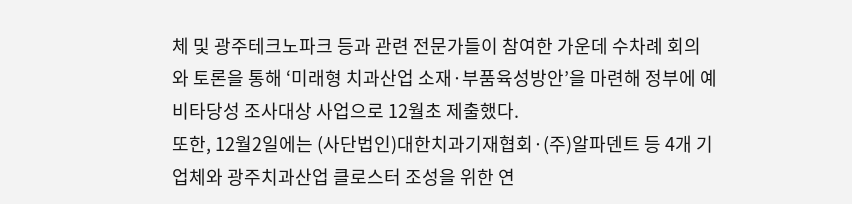체 및 광주테크노파크 등과 관련 전문가들이 참여한 가운데 수차례 회의와 토론을 통해 ‘미래형 치과산업 소재·부품육성방안’을 마련해 정부에 예비타당성 조사대상 사업으로 12월초 제출했다.
또한, 12월2일에는 (사단법인)대한치과기재협회·(주)알파덴트 등 4개 기업체와 광주치과산업 클로스터 조성을 위한 연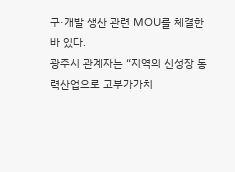구·개발 생산 관련 MOU를 체결한 바 있다.
광주시 관계자는 “지역의 신성장 동력산업으로 고부가가치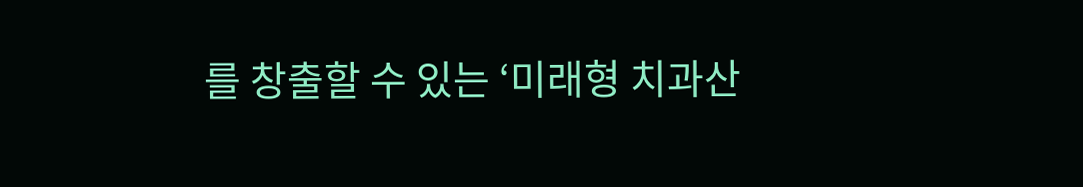를 창출할 수 있는 ‘미래형 치과산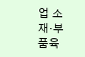업 소재·부품육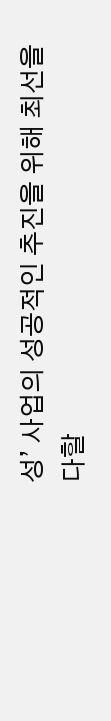성’ 사업의 성공적인 추진을 위해 최선을 다할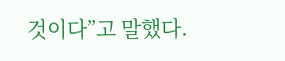것이다”고 말했다.